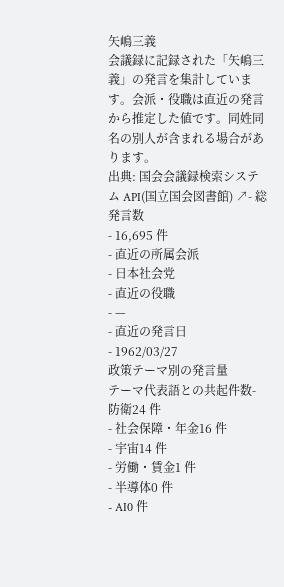矢嶋三義
会議録に記録された「矢嶋三義」の発言を集計しています。会派・役職は直近の発言から推定した値です。同姓同名の別人が含まれる場合があります。
出典: 国会会議録検索システム API(国立国会図書館) ↗- 総発言数
- 16,695 件
- 直近の所属会派
- 日本社会党
- 直近の役職
- —
- 直近の発言日
- 1962/03/27
政策テーマ別の発言量
テーマ代表語との共起件数- 防衛24 件
- 社会保障・年金16 件
- 宇宙14 件
- 労働・賃金1 件
- 半導体0 件
- AI0 件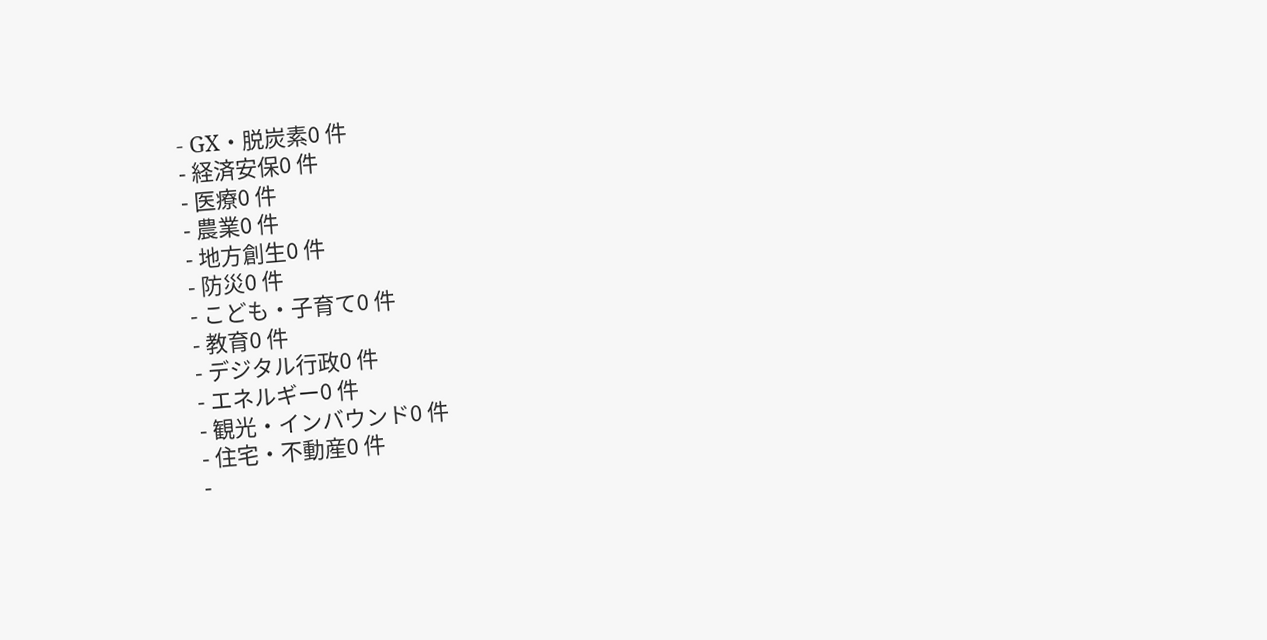- GX・脱炭素0 件
- 経済安保0 件
- 医療0 件
- 農業0 件
- 地方創生0 件
- 防災0 件
- こども・子育て0 件
- 教育0 件
- デジタル行政0 件
- エネルギー0 件
- 観光・インバウンド0 件
- 住宅・不動産0 件
-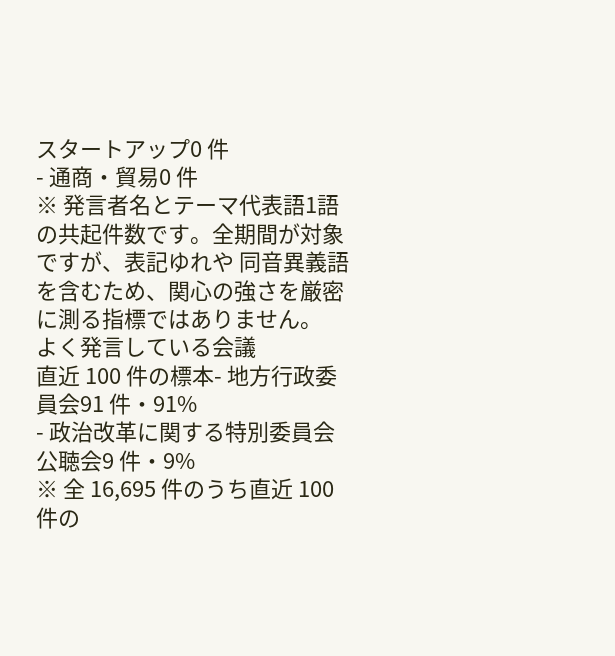スタートアップ0 件
- 通商・貿易0 件
※ 発言者名とテーマ代表語1語の共起件数です。全期間が対象ですが、表記ゆれや 同音異義語を含むため、関心の強さを厳密に測る指標ではありません。
よく発言している会議
直近 100 件の標本- 地方行政委員会91 件・91%
- 政治改革に関する特別委員会公聴会9 件・9%
※ 全 16,695 件のうち直近 100 件の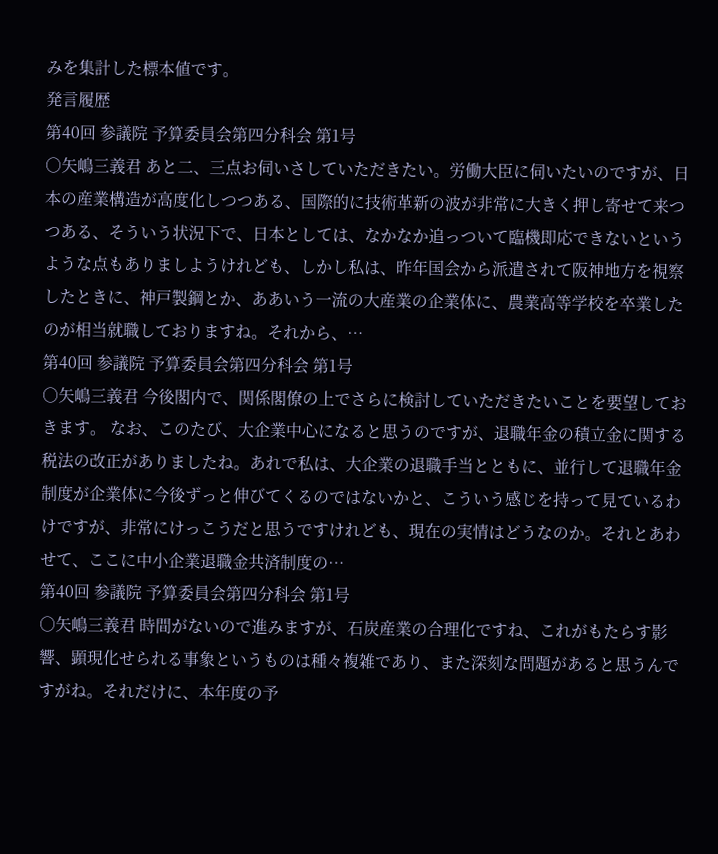みを集計した標本値です。
発言履歴
第40回 参議院 予算委員会第四分科会 第1号
○矢嶋三義君 あと二、三点お伺いさしていただきたい。労働大臣に伺いたいのですが、日本の産業構造が高度化しつつある、国際的に技術革新の波が非常に大きく押し寄せて来つつある、そういう状況下で、日本としては、なかなか追っついて臨機即応できないというような点もありましようけれども、しかし私は、昨年国会から派遣されて阪神地方を視察したときに、神戸製鋼とか、ああいう一流の大産業の企業体に、農業高等学校を卒業したのが相当就職しておりますね。それから、…
第40回 参議院 予算委員会第四分科会 第1号
○矢嶋三義君 今後閣内で、関係閣僚の上でさらに検討していただきたいことを要望しておきます。 なお、このたび、大企業中心になると思うのですが、退職年金の積立金に関する税法の改正がありましたね。あれで私は、大企業の退職手当とともに、並行して退職年金制度が企業体に今後ずっと伸びてくるのではないかと、こういう感じを持って見ているわけですが、非常にけっこうだと思うですけれども、現在の実情はどうなのか。それとあわせて、ここに中小企業退職金共済制度の…
第40回 参議院 予算委員会第四分科会 第1号
○矢嶋三義君 時間がないので進みますが、石炭産業の合理化ですね、これがもたらす影響、顕現化せられる事象というものは種々複雑であり、また深刻な問題があると思うんですがね。それだけに、本年度の予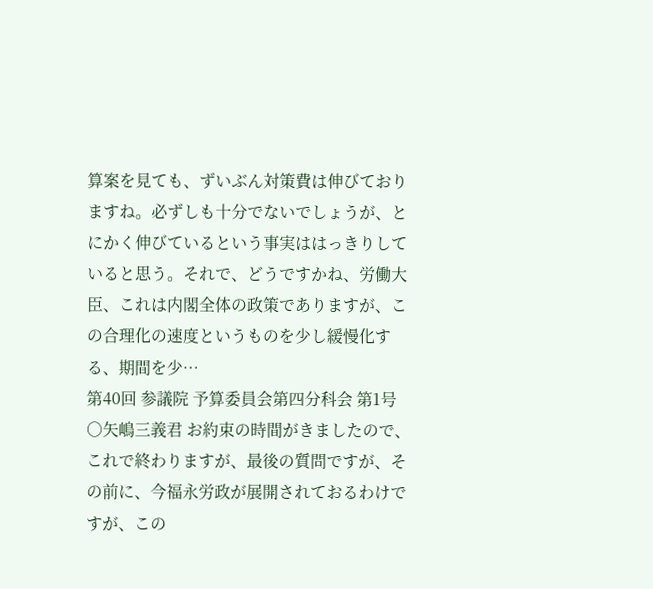算案を見ても、ずいぶん対策費は伸びておりますね。必ずしも十分でないでしょうが、とにかく伸びているという事実ははっきりしていると思う。それで、どうですかね、労働大臣、これは内閣全体の政策でありますが、この合理化の速度というものを少し緩慢化する、期間を少…
第40回 参議院 予算委員会第四分科会 第1号
○矢嶋三義君 お約束の時間がきましたので、これで終わりますが、最後の質問ですが、その前に、今福永労政が展開されておるわけですが、この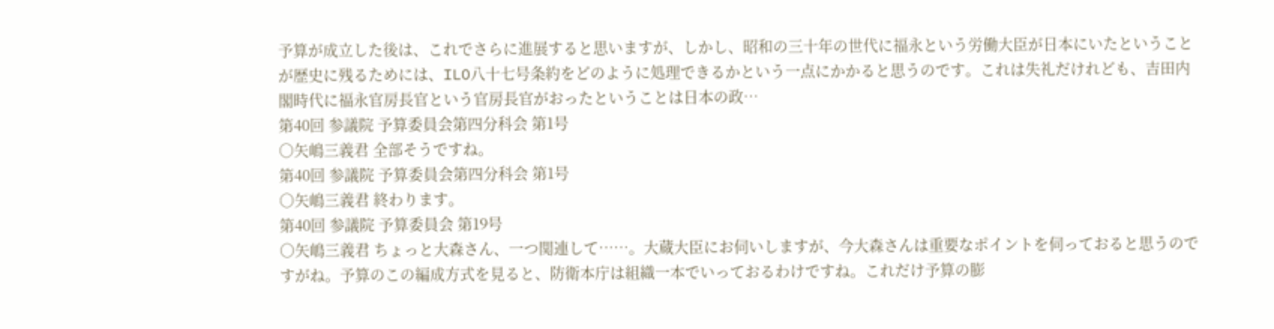予算が成立した後は、これでさらに進展すると思いますが、しかし、昭和の三十年の世代に福永という労働大臣が日本にいたということが歴史に残るためには、ILO八十七号条約をどのように処理できるかという一点にかかると思うのです。これは失礼だけれども、吉田内閣時代に福永官房長官という官房長官がおったということは日本の政…
第40回 参議院 予算委員会第四分科会 第1号
○矢嶋三義君 全部そうですね。
第40回 参議院 予算委員会第四分科会 第1号
○矢嶋三義君 終わります。
第40回 参議院 予算委員会 第19号
○矢嶋三義君 ちょっと大森さん、一つ関連して……。大蔵大臣にお伺いしますが、今大森さんは重要なポイントを伺っておると思うのですがね。予算のこの編成方式を見ると、防衛本庁は組織一本でいっておるわけですね。これだけ予算の膨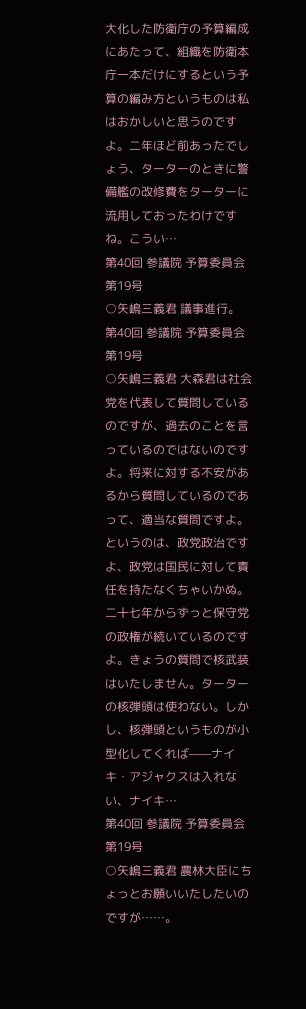大化した防衛庁の予算編成にあたって、組織を防衛本庁一本だけにするという予算の編み方というものは私はおかしいと思うのですよ。二年ほど前あったでしょう、ターターのときに警備艦の改修費をターターに流用しておったわけですね。こうい…
第40回 参議院 予算委員会 第19号
○矢嶋三義君 議事進行。
第40回 参議院 予算委員会 第19号
○矢嶋三義君 大森君は社会党を代表して質問しているのですが、過去のことを言っているのではないのですよ。将来に対する不安があるから質問しているのであって、適当な質問ですよ。というのは、政党政治ですよ、政党は国民に対して責任を持たなくちゃいかぬ。二十七年からずっと保守党の政権が続いているのですよ。きょうの質問で核武装はいたしません。ターターの核弾頭は使わない。しかし、核弾頭というものが小型化してくれば——ナイキ・アジャクスは入れない、ナイキ…
第40回 参議院 予算委員会 第19号
○矢嶋三義君 農林大臣にちょっとお願いいたしたいのですが……。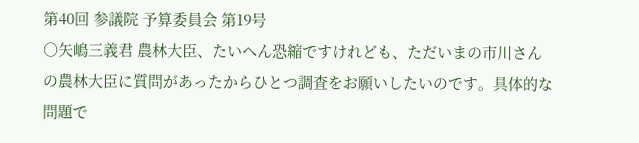第40回 参議院 予算委員会 第19号
○矢嶋三義君 農林大臣、たいへん恐縮ですけれども、ただいまの市川さんの農林大臣に質問があったからひとつ調査をお願いしたいのです。具体的な問題で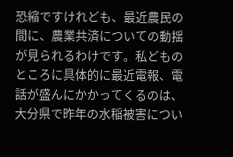恐縮ですけれども、最近農民の間に、農業共済についての動揺が見られるわけです。私どものところに具体的に最近電報、電話が盛んにかかってくるのは、大分県で昨年の水稲被害につい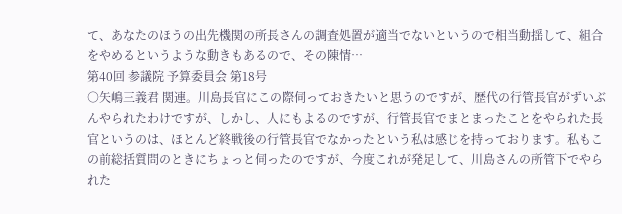て、あなたのほうの出先機関の所長さんの調査処置が適当でないというので相当動揺して、組合をやめるというような動きもあるので、その陳情…
第40回 参議院 予算委員会 第18号
○矢嶋三義君 関連。川島長官にこの際伺っておきたいと思うのですが、歴代の行管長官がずいぶんやられたわけですが、しかし、人にもよるのですが、行管長官でまとまったことをやられた長官というのは、ほとんど終戦後の行管長官でなかったという私は感じを持っております。私もこの前総括質問のときにちょっと伺ったのですが、今度これが発足して、川島さんの所管下でやられた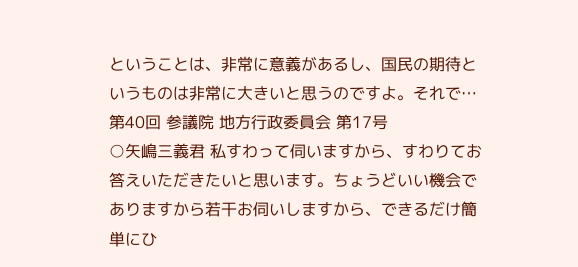ということは、非常に意義があるし、国民の期待というものは非常に大きいと思うのですよ。それで…
第40回 参議院 地方行政委員会 第17号
○矢嶋三義君 私すわって伺いますから、すわりてお答えいただきたいと思います。ちょうどいい機会でありますから若干お伺いしますから、できるだけ簡単にひ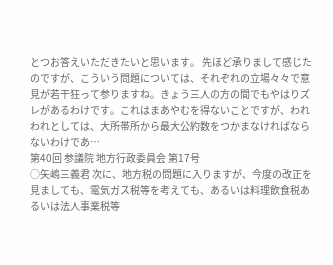とつお答えいただきたいと思います。 先ほど承りまして感じたのですが、こういう問題については、それぞれの立場々々で意見が若干狂って参りますね。きょう三人の方の間でもやはりズレがあるわけです。これはまあやむを得ないことですが、われわれとしては、大所帯所から最大公約数をつかまなければならないわけであ…
第40回 参議院 地方行政委員会 第17号
○矢嶋三義君 次に、地方税の問題に入りますが、今度の改正を見ましても、電気ガス税等を考えても、あるいは料理飲食税あるいは法人事業税等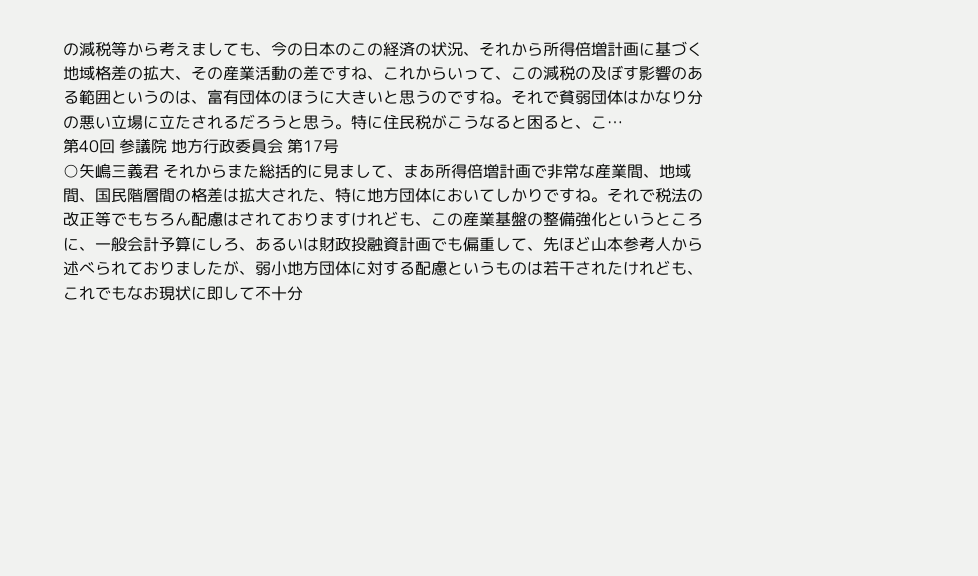の減税等から考えましても、今の日本のこの経済の状況、それから所得倍増計画に基づく地域格差の拡大、その産業活動の差ですね、これからいって、この減税の及ぼす影響のある範囲というのは、富有団体のほうに大きいと思うのですね。それで貧弱団体はかなり分の悪い立場に立たされるだろうと思う。特に住民税がこうなると困ると、こ…
第40回 参議院 地方行政委員会 第17号
○矢嶋三義君 それからまた総括的に見まして、まあ所得倍増計画で非常な産業間、地域間、国民階層間の格差は拡大された、特に地方団体においてしかりですね。それで税法の改正等でもちろん配慮はされておりますけれども、この産業基盤の整備強化というところに、一般会計予算にしろ、あるいは財政投融資計画でも偏重して、先ほど山本参考人から述べられておりましたが、弱小地方団体に対する配慮というものは若干されたけれども、これでもなお現状に即して不十分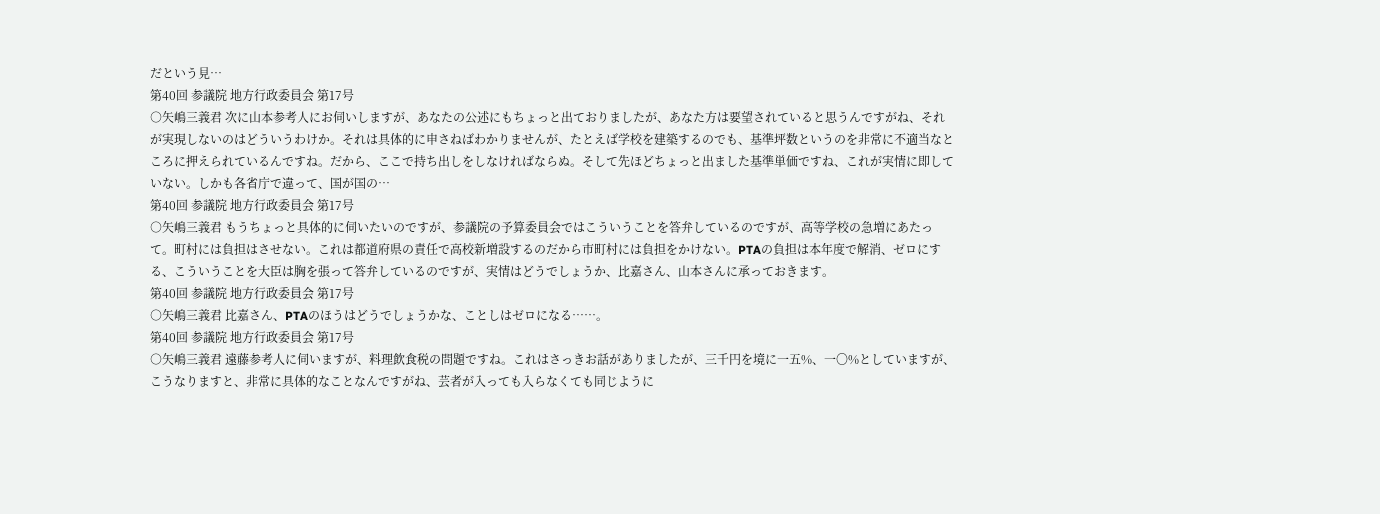だという見…
第40回 参議院 地方行政委員会 第17号
○矢嶋三義君 次に山本参考人にお伺いしますが、あなたの公述にもちょっと出ておりましたが、あなた方は要望されていると思うんですがね、それが実現しないのはどういうわけか。それは具体的に申さねばわかりませんが、たとえば学校を建築するのでも、基準坪数というのを非常に不適当なところに押えられているんですね。だから、ここで持ち出しをしなければならぬ。そして先ほどちょっと出ました基準単価ですね、これが実情に即していない。しかも各省庁で違って、国が国の…
第40回 参議院 地方行政委員会 第17号
○矢嶋三義君 もうちょっと具体的に伺いたいのですが、参議院の予算委員会ではこういうことを答弁しているのですが、高等学校の急増にあたって。町村には負担はさせない。これは都道府県の責任で高校新増設するのだから市町村には負担をかけない。PTAの負担は本年度で解消、ゼロにする、こういうことを大臣は胸を張って答弁しているのですが、実情はどうでしょうか、比嘉さん、山本さんに承っておきます。
第40回 参議院 地方行政委員会 第17号
○矢嶋三義君 比嘉さん、PTAのほうはどうでしょうかな、ことしはゼロになる……。
第40回 参議院 地方行政委員会 第17号
○矢嶋三義君 遠藤参考人に伺いますが、料理飲食税の問題ですね。これはさっきお話がありましたが、三千円を境に一五%、一〇%としていますが、こうなりますと、非常に具体的なことなんですがね、芸者が入っても入らなくても同じように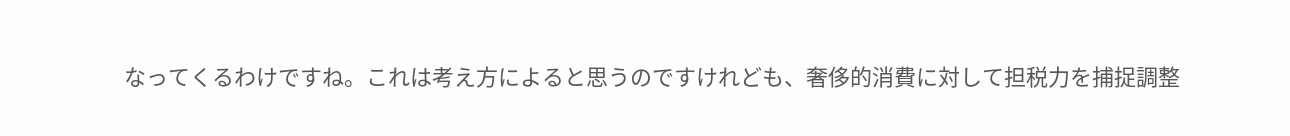なってくるわけですね。これは考え方によると思うのですけれども、奢侈的消費に対して担税力を捕捉調整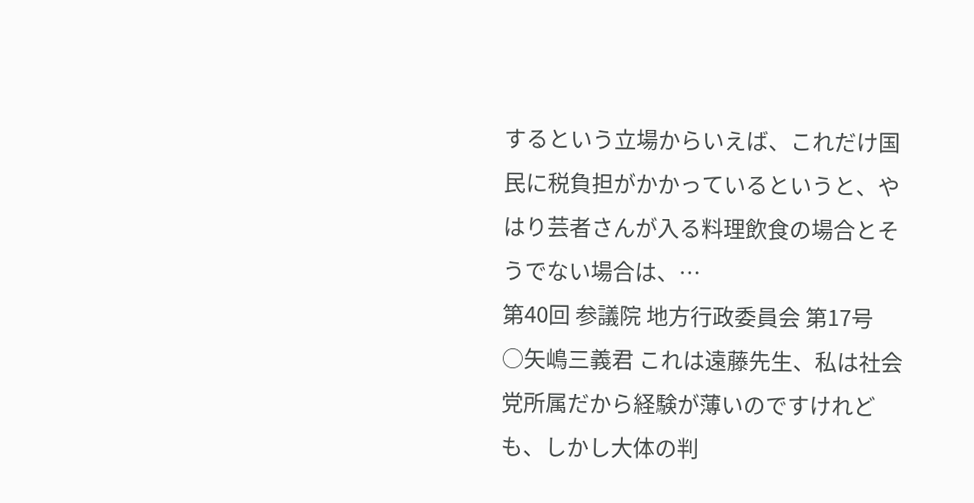するという立場からいえば、これだけ国民に税負担がかかっているというと、やはり芸者さんが入る料理飲食の場合とそうでない場合は、…
第40回 参議院 地方行政委員会 第17号
○矢嶋三義君 これは遠藤先生、私は社会党所属だから経験が薄いのですけれども、しかし大体の判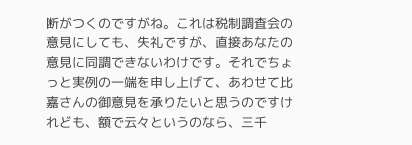断がつくのですがね。これは税制調査会の意見にしても、失礼ですが、直接あなたの意見に同調できないわけです。それでちょっと実例の一端を申し上げて、あわせて比嘉さんの御意見を承りたいと思うのですけれども、額で云々というのなら、三千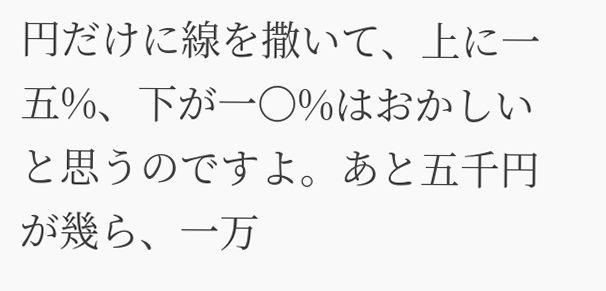円だけに線を撒いて、上に一五%、下が一〇%はおかしいと思うのですよ。あと五千円が幾ら、一万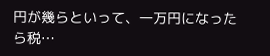円が幾らといって、一万円になったら税…